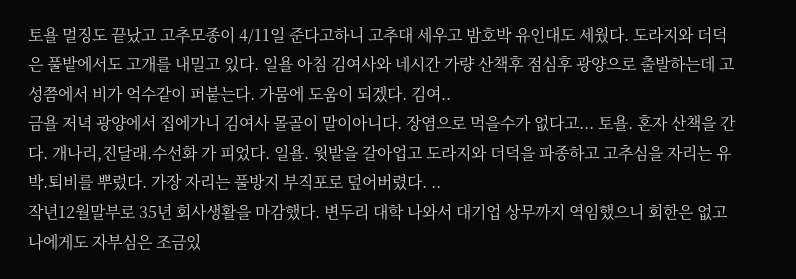토욜 멀징도 끝났고 고추모종이 4/11일 준다고하니 고추대 세우고 밤호박 유인대도 세웠다. 도라지와 더덕은 풀밭에서도 고개를 내밀고 있다. 일욜 아침 김여사와 네시간 가량 산책후 점심후 광양으로 출발하는데 고성쯤에서 비가 억수같이 퍼붙는다. 가뭄에 도움이 되겠다. 김여..
금욜 저녁 광양에서 집에가니 김여사 몰골이 말이아니다. 장염으로 먹을수가 없다고... 토욜. 혼자 산책을 간다. 개나리,진달래.수선화 가 피었다. 일욜. 윗밭을 갈아업고 도라지와 더덕을 파종하고 고추심을 자리는 유박.퇴비를 뿌렀다. 가장 자리는 풀방지 부직포로 덮어버렸다. ..
작년12월말부로 35년 회사생활을 마감했다. 변두리 대학 나와서 대기업 상무까지 역임했으니 회한은 없고 나에게도 자부심은 조금있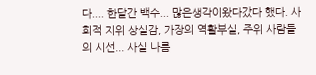다.... 한달간 백수... 많은생각이왔다갔다 했다. 사회적 지위 상실감, 가장의 역활부실, 주위 사람들의 시선... 사실 나름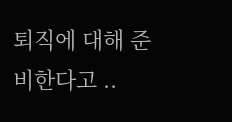퇴직에 대해 준비한다고 ..